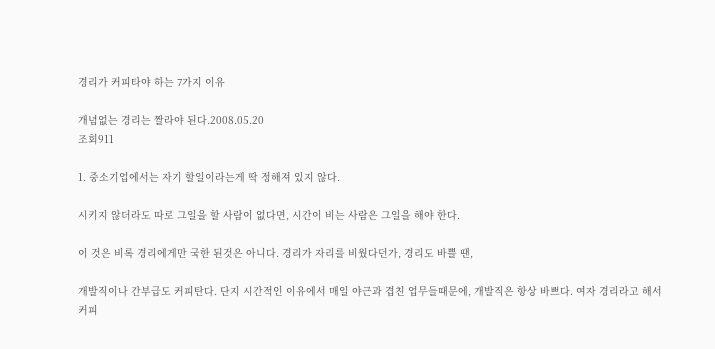경리가 커피타야 하는 7가지 이유

개념없는 경리는 짤라야 된다.2008.05.20
조회911

1. 중소기업에서는 자기 할일이라는게 딱 정해져 있지 않다.

시키지 않더라도 따로 그일을 할 사람이 없다면, 시간이 비는 사람은 그일을 해야 한다.

이 것은 비록 경리에게만 국한 된것은 아니다. 경리가 자리를 비웠다던가, 경리도 바쁠 땐,

개발직이나 간부급도 커피탄다. 단지 시간적인 이유에서 매일 야근과 겹친 업무들때문에, 개발직은 항상 바쁘다. 여자 경리라고 해서 커피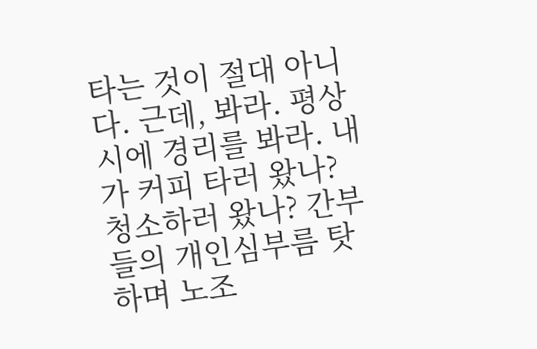타는 것이 절대 아니다. 근데, 봐라. 평상시에 경리를 봐라. 내가 커피 타러 왔나? 청소하러 왔나? 간부들의 개인심부름 탓하며 노조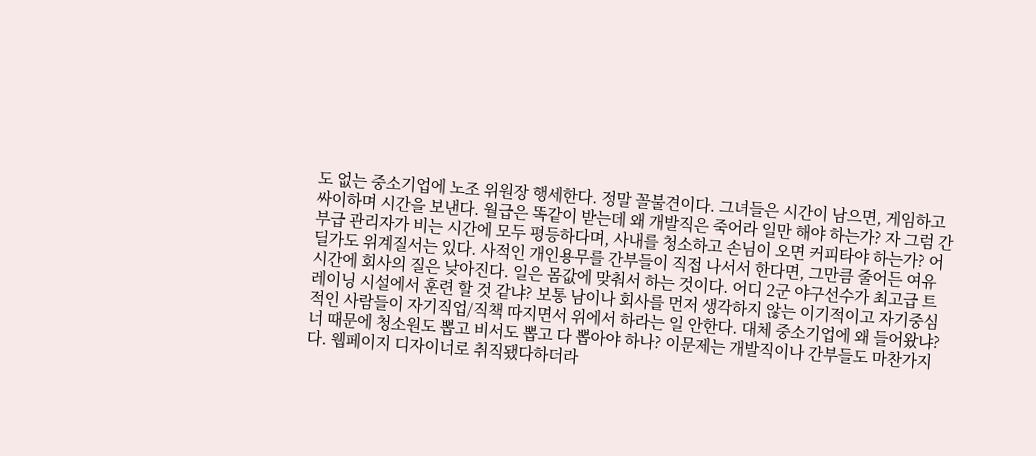도 없는 중소기업에 노조 위원장 행세한다. 정말 꼴불견이다. 그녀들은 시간이 남으면, 게임하고 싸이하며 시간을 보낸다. 월급은 똑같이 받는데 왜 개발직은 죽어라 일만 해야 하는가? 자 그럼 간부급 관리자가 비는 시간에 모두 평등하다며, 사내를 청소하고 손님이 오면 커피타야 하는가? 어딜가도 위계질서는 있다. 사적인 개인용무를 간부들이 직접 나서서 한다면, 그만큼 줄어든 여유 시간에 회사의 질은 낮아진다. 일은 몸값에 맞춰서 하는 것이다. 어디 2군 야구선수가 최고급 트레이닝 시설에서 훈련 할 것 같냐? 보통 남이나 회사를 먼저 생각하지 않는 이기적이고 자기중심적인 사람들이 자기직업/직책 따지면서 위에서 하라는 일 안한다. 대체 중소기업에 왜 들어왔냐? 너 때문에 청소원도 뽑고 비서도 뽑고 다 뽑아야 하나? 이문제는 개발직이나 간부들도 마찬가지다. 웹페이지 디자이너로 취직됐다하더라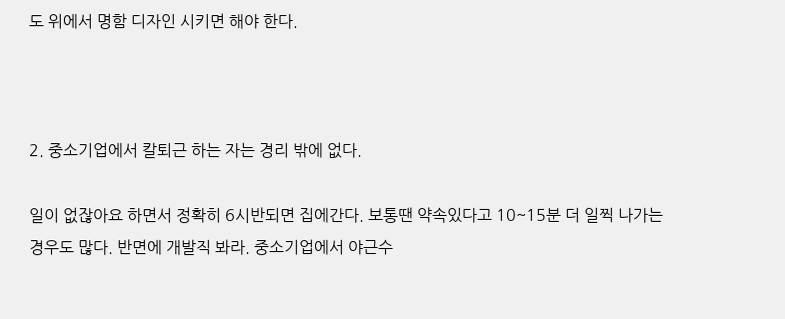도 위에서 명함 디자인 시키면 해야 한다.



2. 중소기업에서 칼퇴근 하는 자는 경리 밖에 없다.

일이 없잖아요 하면서 정확히 6시반되면 집에간다. 보통땐 약속있다고 10~15분 더 일찍 나가는 경우도 많다. 반면에 개발직 봐라. 중소기업에서 야근수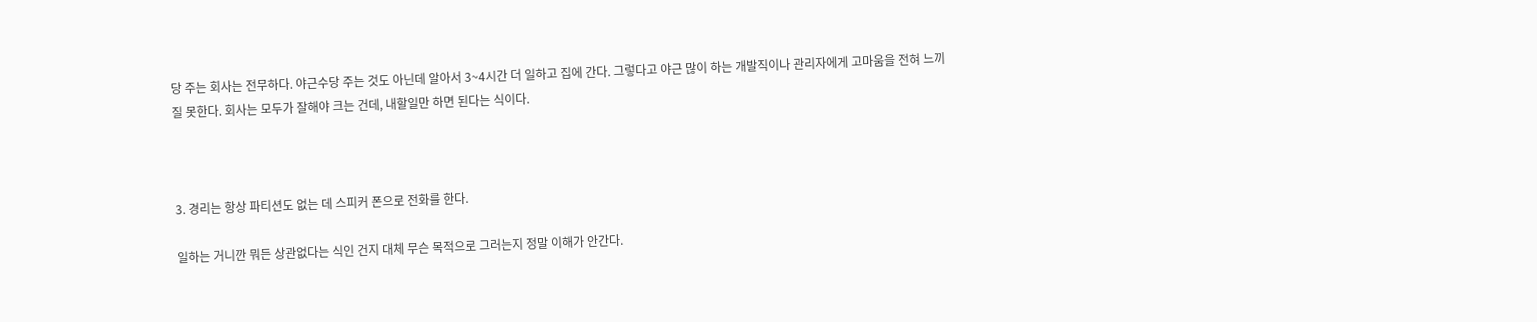당 주는 회사는 전무하다. 야근수당 주는 것도 아닌데 알아서 3~4시간 더 일하고 집에 간다. 그렇다고 야근 많이 하는 개발직이나 관리자에게 고마움을 전혀 느끼질 못한다. 회사는 모두가 잘해야 크는 건데, 내할일만 하면 된다는 식이다.



3. 경리는 항상 파티션도 없는 데 스피커 폰으로 전화를 한다.

일하는 거니깐 뭐든 상관없다는 식인 건지 대체 무슨 목적으로 그러는지 정말 이해가 안간다.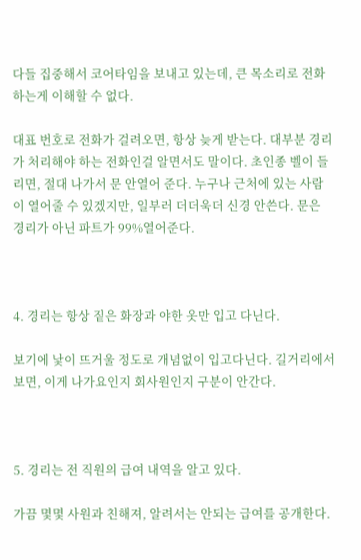다들 집중해서 코어타임을 보내고 있는데, 큰 목소리로 전화하는게 이해할 수 없다.

대표 번호로 전화가 걸려오면, 항상 늦게 받는다. 대부분 경리가 처리해야 하는 전화인걸 알면서도 말이다. 초인종 벨이 들리면, 절대 나가서 문 안열어 준다. 누구나 근처에 있는 사람이 열어줄 수 있겠지만, 일부러 더더욱더 신경 안쓴다. 문은 경리가 아닌 파트가 99%열어준다.



4. 경리는 항상 짙은 화장과 야한 옷만 입고 다닌다.

보기에 낯이 뜨거울 정도로 개념없이 입고다닌다. 길거리에서 보면, 이게 나가요인지 회사원인지 구분이 안간다.



5. 경리는 전 직원의 급여 내역을 알고 있다.

가끔 몇몇 사원과 친해져, 알려서는 안되는 급여를 공개한다.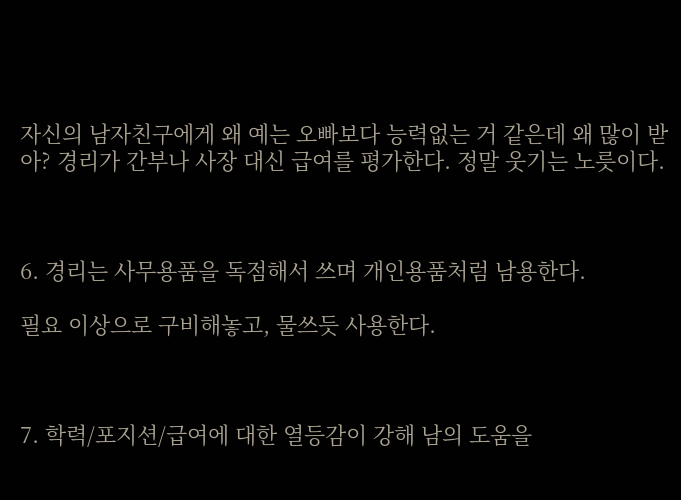자신의 남자친구에게 왜 예는 오빠보다 능력없는 거 같은데 왜 많이 받아? 경리가 간부나 사장 대신 급여를 평가한다. 정말 웃기는 노릇이다.



6. 경리는 사무용품을 독점해서 쓰며 개인용품처럼 남용한다.

필요 이상으로 구비해놓고, 물쓰듯 사용한다.



7. 학력/포지션/급여에 대한 열등감이 강해 남의 도움을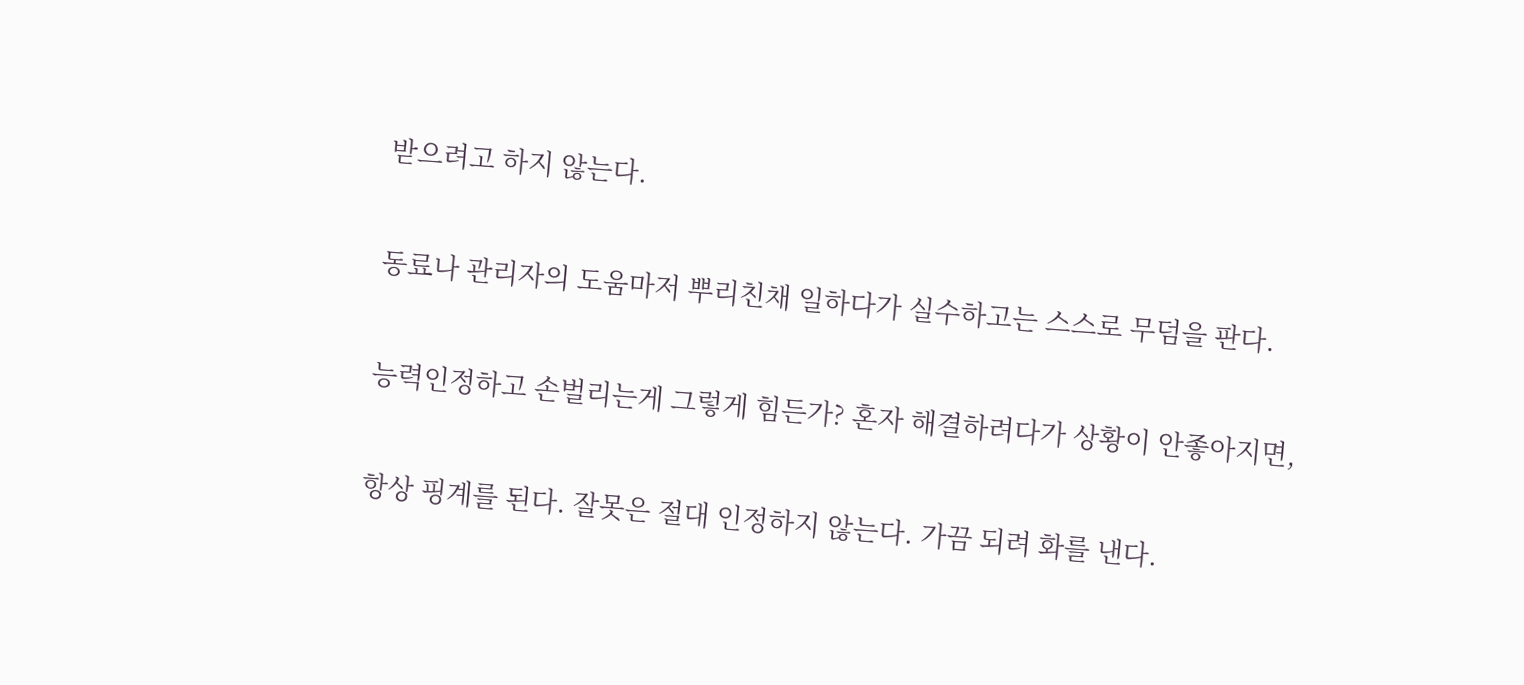받으려고 하지 않는다.

동료나 관리자의 도움마저 뿌리친채 일하다가 실수하고는 스스로 무덤을 판다.

능력인정하고 손벌리는게 그렇게 힘든가? 혼자 해결하려다가 상황이 안좋아지면,

항상 핑계를 된다. 잘못은 절대 인정하지 않는다. 가끔 되려 화를 낸다.